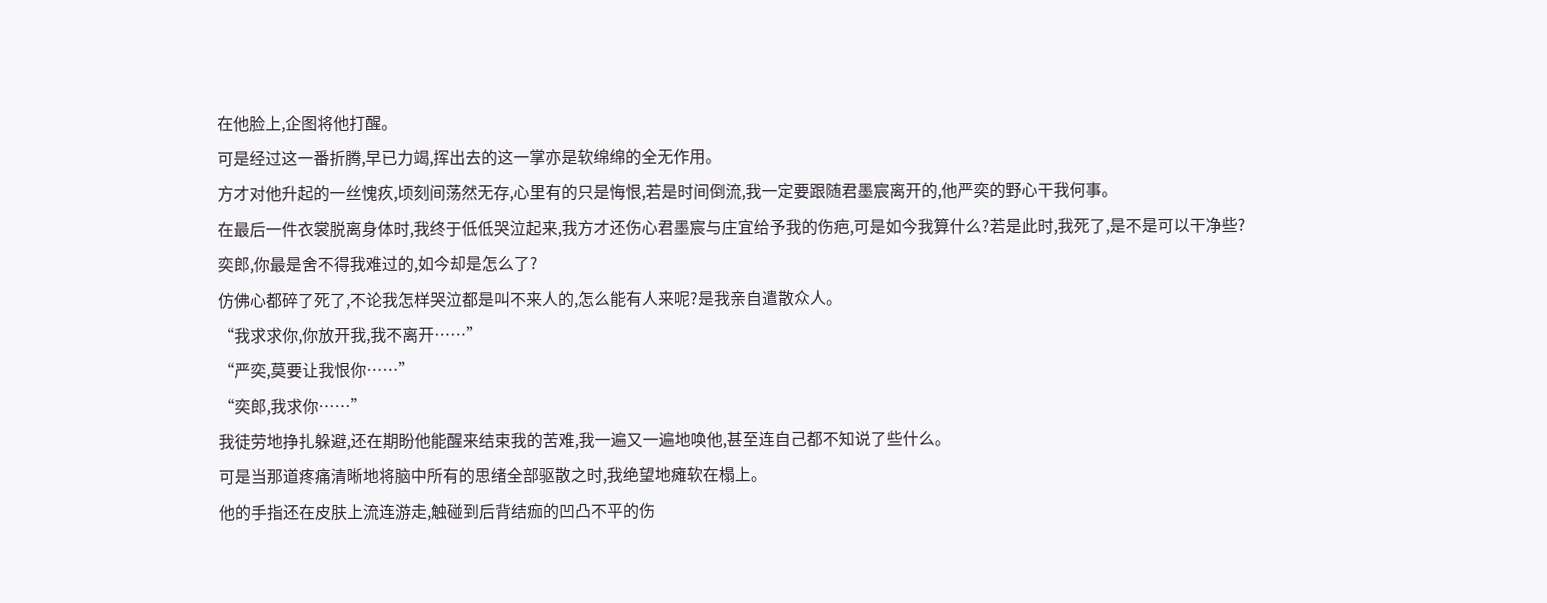在他脸上,企图将他打醒。
可是经过这一番折腾,早已力竭,挥出去的这一掌亦是软绵绵的全无作用。
方才对他升起的一丝愧疚,顷刻间荡然无存,心里有的只是悔恨,若是时间倒流,我一定要跟随君墨宸离开的,他严奕的野心干我何事。
在最后一件衣裳脱离身体时,我终于低低哭泣起来,我方才还伤心君墨宸与庄宜给予我的伤疤,可是如今我算什么?若是此时,我死了,是不是可以干净些?
奕郎,你最是舍不得我难过的,如今却是怎么了?
仿佛心都碎了死了,不论我怎样哭泣都是叫不来人的,怎么能有人来呢?是我亲自遣散众人。
“我求求你,你放开我,我不离开……”
“严奕,莫要让我恨你……”
“奕郎,我求你……”
我徒劳地挣扎躲避,还在期盼他能醒来结束我的苦难,我一遍又一遍地唤他,甚至连自己都不知说了些什么。
可是当那道疼痛清晰地将脑中所有的思绪全部驱散之时,我绝望地瘫软在榻上。
他的手指还在皮肤上流连游走,触碰到后背结痂的凹凸不平的伤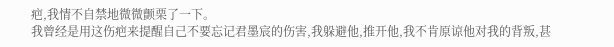疤,我情不自禁地微微颤栗了一下。
我曾经是用这伤疤来提醒自己不要忘记君墨宸的伤害,我躲避他,推开他,我不肯原谅他对我的背叛,甚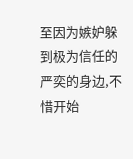至因为嫉妒躲到极为信任的严奕的身边,不惜开始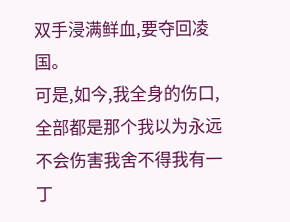双手浸满鲜血,要夺回凌国。
可是,如今,我全身的伤口,全部都是那个我以为永远不会伤害我舍不得我有一丁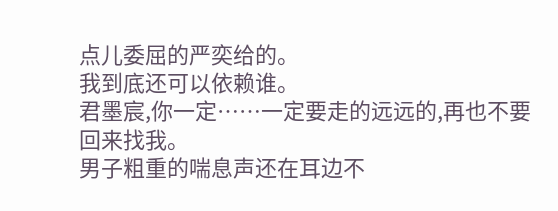点儿委屈的严奕给的。
我到底还可以依赖谁。
君墨宸,你一定……一定要走的远远的,再也不要回来找我。
男子粗重的喘息声还在耳边不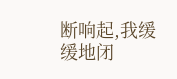断响起,我缓缓地闭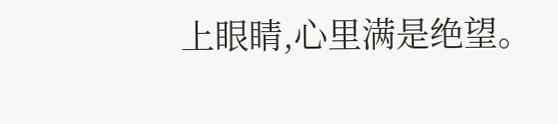上眼睛,心里满是绝望。